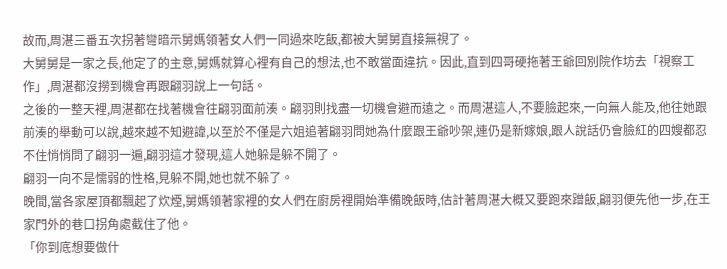故而,周湛三番五次拐著彎暗示舅媽領著女人們一同過來吃飯,都被大舅舅直接無視了。
大舅舅是一家之長,他定了的主意,舅媽就算心裡有自己的想法,也不敢當面違抗。因此,直到四哥硬拖著王爺回別院作坊去「視察工作」,周湛都沒撈到機會再跟翩羽說上一句話。
之後的一整天裡,周湛都在找著機會往翩羽面前湊。翩羽則找盡一切機會避而遠之。而周湛這人,不要臉起來,一向無人能及,他往她跟前湊的舉動可以說,越來越不知避諱,以至於不僅是六姐追著翩羽問她為什麼跟王爺吵架,連仍是新嫁娘,跟人說話仍會臉紅的四嫂都忍不住悄悄問了翩羽一遍,翩羽這才發現,這人她躲是躲不開了。
翩羽一向不是懦弱的性格,見躲不開,她也就不躲了。
晚間,當各家屋頂都飄起了炊煙,舅媽領著家裡的女人們在廚房裡開始準備晚飯時,估計著周湛大概又要跑來蹭飯,翩羽便先他一步,在王家門外的巷口拐角處截住了他。
「你到底想要做什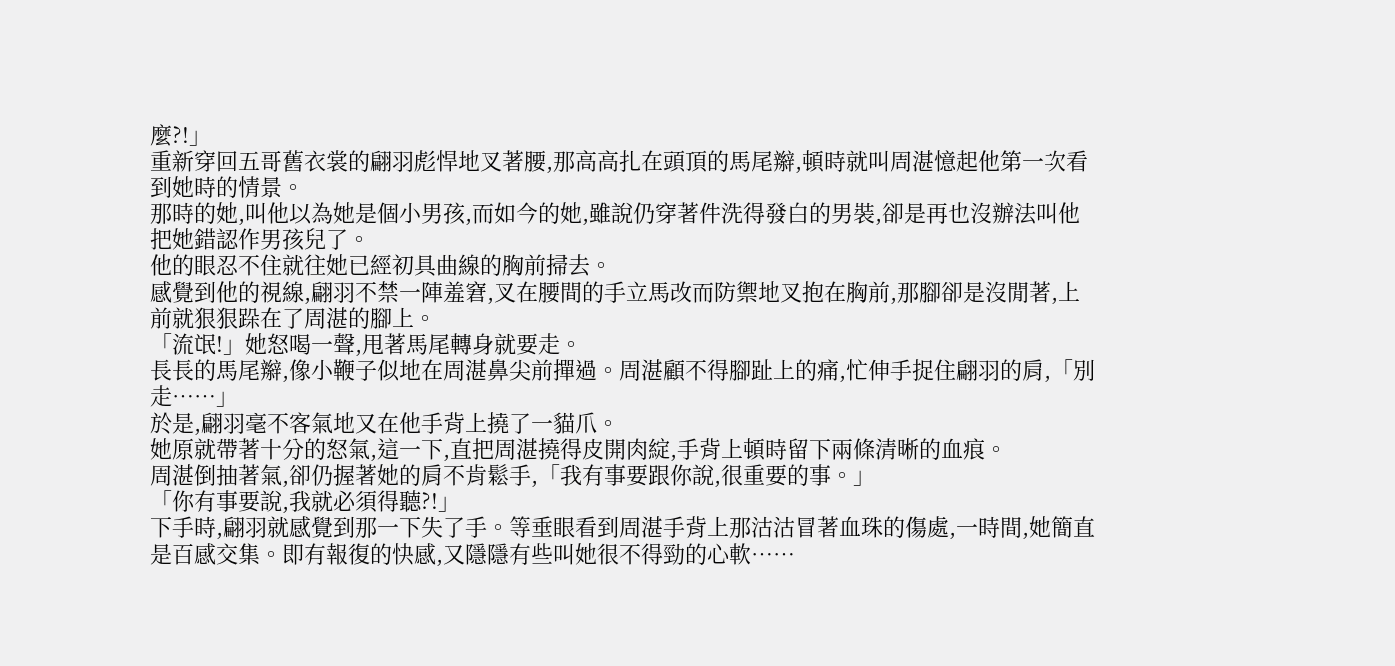麼?!」
重新穿回五哥舊衣裳的翩羽彪悍地叉著腰,那高高扎在頭頂的馬尾辮,頓時就叫周湛憶起他第一次看到她時的情景。
那時的她,叫他以為她是個小男孩,而如今的她,雖說仍穿著件洗得發白的男裝,卻是再也沒辦法叫他把她錯認作男孩兒了。
他的眼忍不住就往她已經初具曲線的胸前掃去。
感覺到他的視線,翩羽不禁一陣羞窘,叉在腰間的手立馬改而防禦地叉抱在胸前,那腳卻是沒閒著,上前就狠狠跺在了周湛的腳上。
「流氓!」她怒喝一聲,甩著馬尾轉身就要走。
長長的馬尾辮,像小鞭子似地在周湛鼻尖前撣過。周湛顧不得腳趾上的痛,忙伸手捉住翩羽的肩,「別走……」
於是,翩羽毫不客氣地又在他手背上撓了一貓爪。
她原就帶著十分的怒氣,這一下,直把周湛撓得皮開肉綻,手背上頓時留下兩條清晰的血痕。
周湛倒抽著氣,卻仍握著她的肩不肯鬆手,「我有事要跟你說,很重要的事。」
「你有事要說,我就必須得聽?!」
下手時,翩羽就感覺到那一下失了手。等垂眼看到周湛手背上那沽沽冒著血珠的傷處,一時間,她簡直是百感交集。即有報復的快感,又隱隱有些叫她很不得勁的心軟……